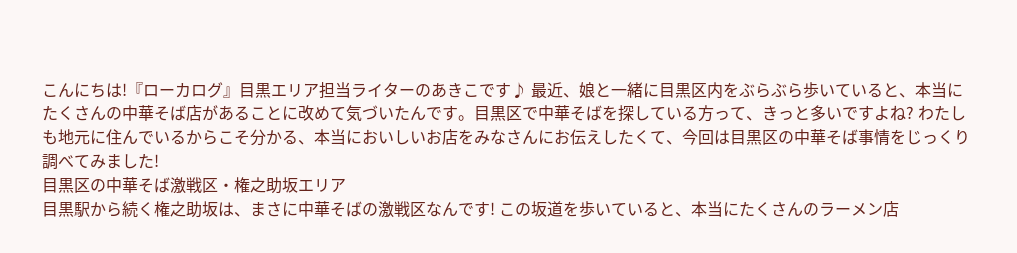こんにちは!『ローカログ』目黒エリア担当ライターのあきこです♪ 最近、娘と一緒に目黒区内をぶらぶら歩いていると、本当にたくさんの中華そば店があることに改めて気づいたんです。目黒区で中華そばを探している方って、きっと多いですよね? わたしも地元に住んでいるからこそ分かる、本当においしいお店をみなさんにお伝えしたくて、今回は目黒区の中華そば事情をじっくり調べてみました!
目黒区の中華そば激戦区・権之助坂エリア
目黒駅から続く権之助坂は、まさに中華そばの激戦区なんです! この坂道を歩いていると、本当にたくさんのラーメン店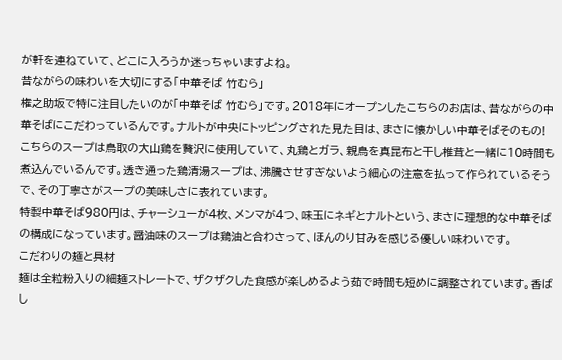が軒を連ねていて、どこに入ろうか迷っちゃいますよね。
昔ながらの味わいを大切にする「中華そば 竹むら」
権之助坂で特に注目したいのが「中華そば 竹むら」です。2018年にオープンしたこちらのお店は、昔ながらの中華そばにこだわっているんです。ナルトが中央にトッピングされた見た目は、まさに懐かしい中華そばそのもの!
こちらのスープは鳥取の大山鶏を贅沢に使用していて、丸鶏とガラ、親鳥を真昆布と干し椎茸と一緒に10時間も煮込んでいるんです。透き通った鶏清湯スープは、沸騰させすぎないよう細心の注意を払って作られているそうで、その丁寧さがスープの美味しさに表れています。
特製中華そば980円は、チャーシューが4枚、メンマが4つ、味玉にネギとナルトという、まさに理想的な中華そばの構成になっています。醤油味のスープは鶏油と合わさって、ほんのり甘みを感じる優しい味わいです。
こだわりの麺と具材
麺は全粒粉入りの細麺ストレートで、ザクザクした食感が楽しめるよう茹で時間も短めに調整されています。香ばし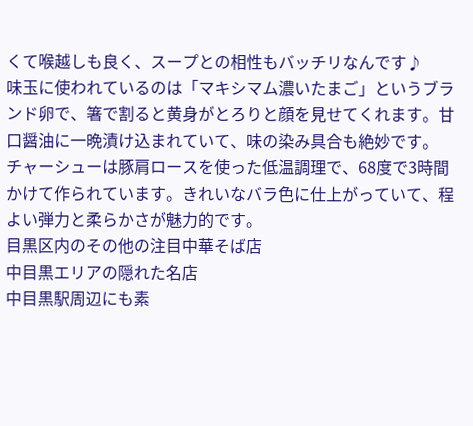くて喉越しも良く、スープとの相性もバッチリなんです♪
味玉に使われているのは「マキシマム濃いたまご」というブランド卵で、箸で割ると黄身がとろりと顔を見せてくれます。甘口醤油に一晩漬け込まれていて、味の染み具合も絶妙です。
チャーシューは豚肩ロースを使った低温調理で、68度で3時間かけて作られています。きれいなバラ色に仕上がっていて、程よい弾力と柔らかさが魅力的です。
目黒区内のその他の注目中華そば店
中目黒エリアの隠れた名店
中目黒駅周辺にも素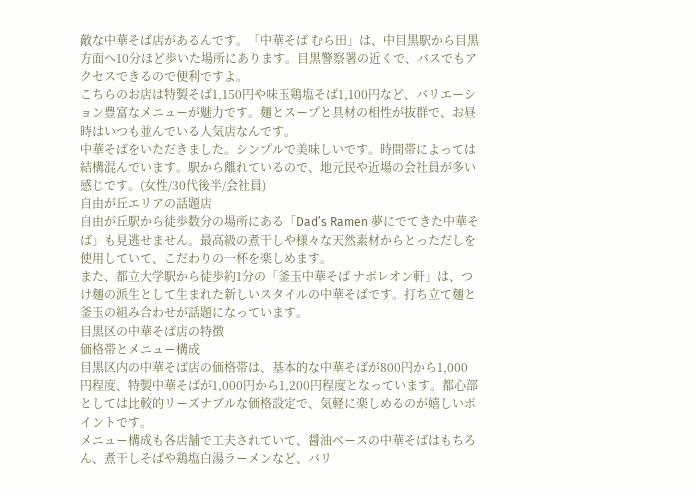敵な中華そば店があるんです。「中華そば むら田」は、中目黒駅から目黒方面へ10分ほど歩いた場所にあります。目黒警察署の近くで、バスでもアクセスできるので便利ですよ。
こちらのお店は特製そば1,150円や味玉鶏塩そば1,100円など、バリエーション豊富なメニューが魅力です。麺とスープと具材の相性が抜群で、お昼時はいつも並んでいる人気店なんです。
中華そばをいただきました。シンプルで美味しいです。時間帯によっては結構混んでいます。駅から離れているので、地元民や近場の会社員が多い感じです。(女性/30代後半/会社員)
自由が丘エリアの話題店
自由が丘駅から徒歩数分の場所にある「Dad’s Ramen 夢にでてきた中華そば」も見逃せません。最高級の煮干しや様々な天然素材からとっただしを使用していて、こだわりの一杯を楽しめます。
また、都立大学駅から徒歩約1分の「釜玉中華そば ナポレオン軒」は、つけ麺の派生として生まれた新しいスタイルの中華そばです。打ち立て麺と釜玉の組み合わせが話題になっています。
目黒区の中華そば店の特徴
価格帯とメニュー構成
目黒区内の中華そば店の価格帯は、基本的な中華そばが800円から1,000円程度、特製中華そばが1,000円から1,200円程度となっています。都心部としては比較的リーズナブルな価格設定で、気軽に楽しめるのが嬉しいポイントです。
メニュー構成も各店舗で工夫されていて、醤油ベースの中華そばはもちろん、煮干しそばや鶏塩白湯ラーメンなど、バリ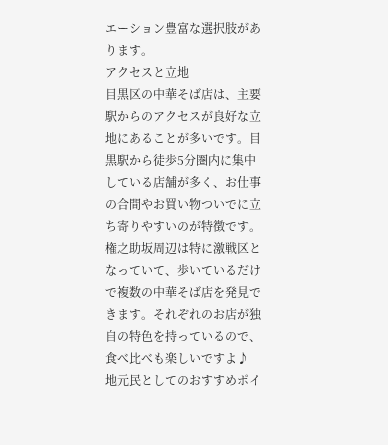エーション豊富な選択肢があります。
アクセスと立地
目黒区の中華そば店は、主要駅からのアクセスが良好な立地にあることが多いです。目黒駅から徒歩5分圏内に集中している店舗が多く、お仕事の合間やお買い物ついでに立ち寄りやすいのが特徴です。
権之助坂周辺は特に激戦区となっていて、歩いているだけで複数の中華そば店を発見できます。それぞれのお店が独自の特色を持っているので、食べ比べも楽しいですよ♪
地元民としてのおすすめポイ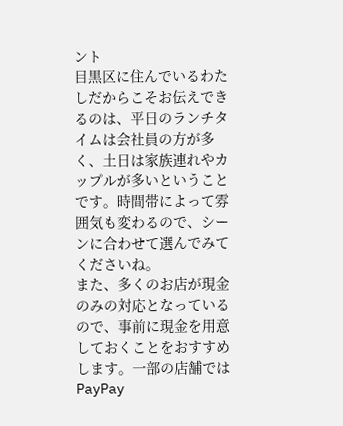ント
目黒区に住んでいるわたしだからこそお伝えできるのは、平日のランチタイムは会社員の方が多く、土日は家族連れやカップルが多いということです。時間帯によって雰囲気も変わるので、シーンに合わせて選んでみてくださいね。
また、多くのお店が現金のみの対応となっているので、事前に現金を用意しておくことをおすすめします。一部の店舗ではPayPay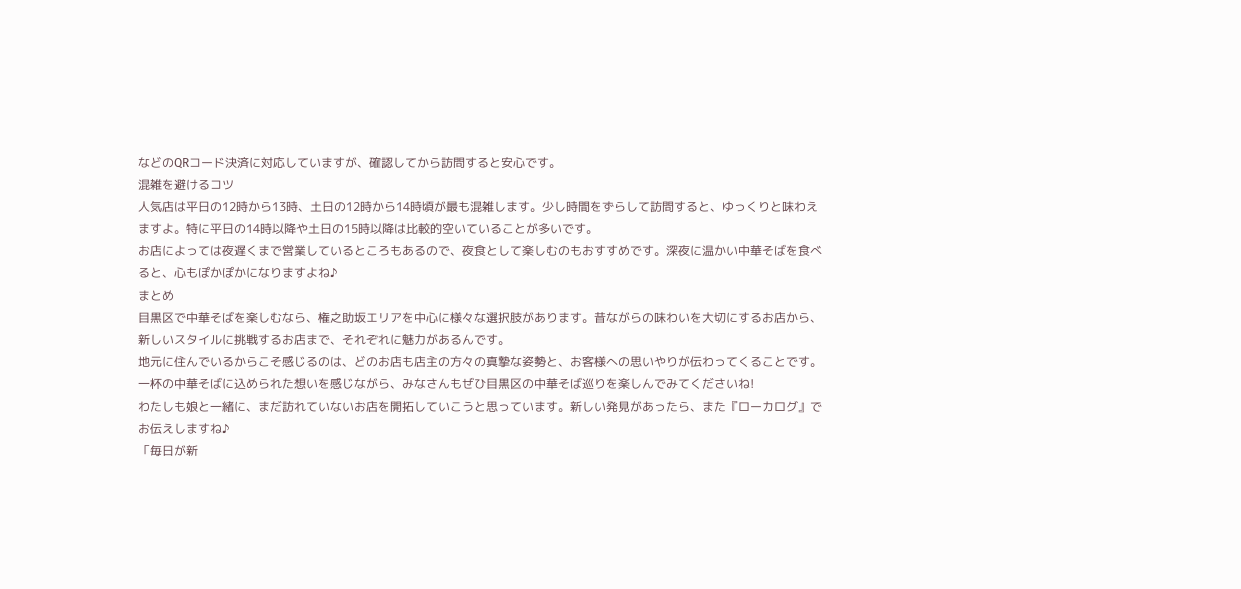などのQRコード決済に対応していますが、確認してから訪問すると安心です。
混雑を避けるコツ
人気店は平日の12時から13時、土日の12時から14時頃が最も混雑します。少し時間をずらして訪問すると、ゆっくりと味わえますよ。特に平日の14時以降や土日の15時以降は比較的空いていることが多いです。
お店によっては夜遅くまで営業しているところもあるので、夜食として楽しむのもおすすめです。深夜に温かい中華そばを食べると、心もぽかぽかになりますよね♪
まとめ
目黒区で中華そばを楽しむなら、権之助坂エリアを中心に様々な選択肢があります。昔ながらの味わいを大切にするお店から、新しいスタイルに挑戦するお店まで、それぞれに魅力があるんです。
地元に住んでいるからこそ感じるのは、どのお店も店主の方々の真摯な姿勢と、お客様への思いやりが伝わってくることです。一杯の中華そばに込められた想いを感じながら、みなさんもぜひ目黒区の中華そば巡りを楽しんでみてくださいね!
わたしも娘と一緒に、まだ訪れていないお店を開拓していこうと思っています。新しい発見があったら、また『ローカログ』でお伝えしますね♪
「毎日が新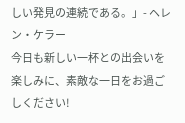しい発見の連続である。」- ヘレン・ケラー
今日も新しい一杯との出会いを楽しみに、素敵な一日をお過ごしください!